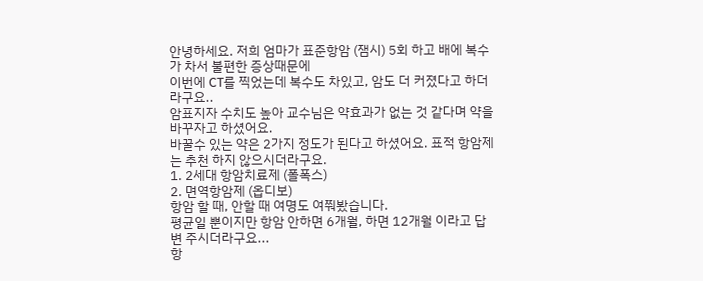안녕하세요. 저희 엄마가 표준항암 (잼시) 5회 하고 배에 복수가 차서 불편한 증상때문에
이번에 CT를 찍었는데 복수도 차있고, 암도 더 커졌다고 하더라구요..
암표지자 수치도 높아 교수님은 약효과가 없는 것 같다며 약을 바꾸자고 하셨어요.
바꿀수 있는 약은 2가지 정도가 된다고 하셨어요. 표적 항암제는 추천 하지 않으시더라구요.
1. 2세대 항암치료제 (폴폭스)
2. 면역항암제 (옵디보)
항암 할 때, 안할 때 여명도 여쭤봤습니다.
평균일 뿐이지만 항암 안하면 6개월, 하면 12개월 이라고 답변 주시더라구요...
항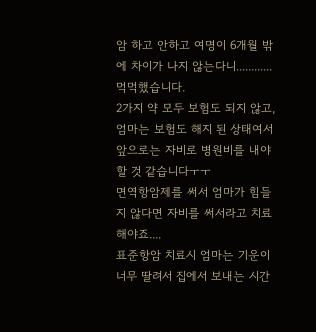암 하고 안하고 여명이 6개월 밖에 차이가 나지 않는다니............먹먹했습니다.
2가지 약 모두 보험도 되지 않고, 엄마는 보험도 해지 된 상태여서 앞으로는 자비로 병원비를 내야 할 것 같습니다ㅜㅜ
면역항암제를 써서 엄마가 힘들지 않다면 자비를 써서라고 치료 해야죠....
표준항암 치료시 엄마는 기운이 너무 딸려서 집에서 보내는 시간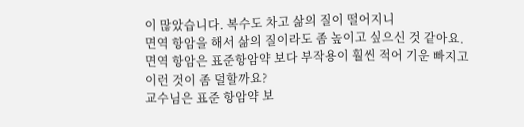이 많았습니다. 복수도 차고 삶의 질이 떨어지니
면역 항암을 해서 삶의 질이라도 좀 높이고 싶으신 것 같아요.
면역 항암은 표준항암약 보다 부작용이 훨씬 적어 기운 빠지고 이런 것이 좀 덜할까요?
교수님은 표준 항암약 보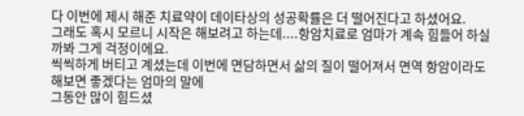다 이번에 제시 해준 치료약이 데이타상의 성공확률은 더 떨어진다고 하셨어요.
그래도 혹시 모르니 시작은 해보려고 하는데....항암치료로 엄마가 계속 힘들어 하실까봐 그게 걱정이에요.
씩씩하게 버티고 계셨는데 이번에 면담하면서 삶의 질이 떨어져서 면역 항암이라도 해보면 좋겠다는 엄마의 말에
그동안 많이 힘드셨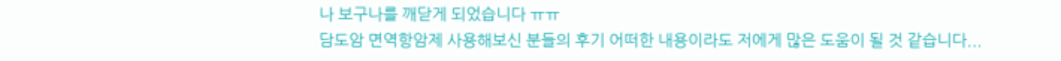나 보구나를 깨닫게 되었습니다 ㅠㅠ
담도암 면역항암제 사용해보신 분들의 후기 어떠한 내용이라도 저에게 많은 도움이 될 것 같습니다...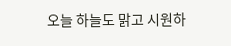오늘 하늘도 맑고 시원하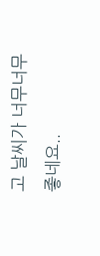고 날씨가 너무너무 좋네요..